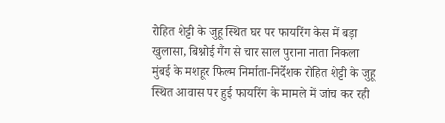रोहित शेट्टी के जुहू स्थित घर पर फायरिंग केस में बड़ा खुलासा, बिश्नोई गैंग से चार साल पुराना नाता निकला
मुंबई के मशहूर फिल्म निर्माता-निर्देशक रोहित शेट्टी के जुहू स्थित आवास पर हुई फायरिंग के मामले में जांच कर रही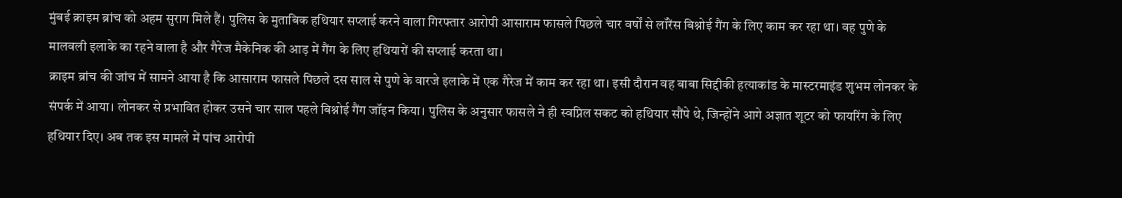मुंबई क्राइम ब्रांच को अहम सुराग मिले हैं। पुलिस के मुताबिक हथियार सप्लाई करने वाला गिरफ्तार आरोपी आसाराम फासले पिछले चार वर्षों से लॉरेंस बिश्नोई गैंग के लिए काम कर रहा था। वह पुणे के मालवली इलाके का रहने वाला है और गैरेज मैकेनिक की आड़ में गैंग के लिए हथियारों की सप्लाई करता था।
क्राइम ब्रांच की जांच में सामने आया है कि आसाराम फासले पिछले दस साल से पुणे के वारजे इलाके में एक गैरेज में काम कर रहा था। इसी दौरान वह बाबा सिद्दीकी हत्याकांड के मास्टरमाइंड शुभम लोनकर के संपर्क में आया। लोनकर से प्रभावित होकर उसने चार साल पहले बिश्नोई गैंग जॉइन किया। पुलिस के अनुसार फासले ने ही स्वप्निल सकट को हथियार सौंपे थे, जिन्होंने आगे अज्ञात शूटर को फायरिंग के लिए हथियार दिए। अब तक इस मामले में पांच आरोपी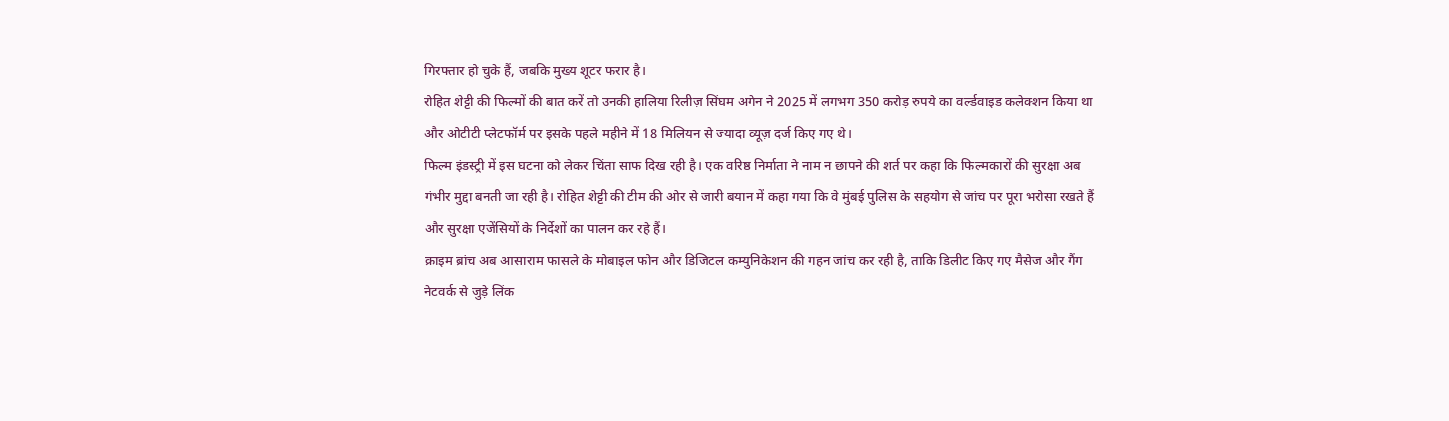गिरफ्तार हो चुके हैं, जबकि मुख्य शूटर फरार है।
रोहित शेट्टी की फिल्मों की बात करें तो उनकी हालिया रिलीज़ सिंघम अगेन ने 2025 में लगभग 350 करोड़ रुपये का वर्ल्डवाइड कलेक्शन किया था और ओटीटी प्लेटफॉर्म पर इसके पहले महीने में 18 मिलियन से ज्यादा व्यूज़ दर्ज किए गए थे।
फिल्म इंडस्ट्री में इस घटना को लेकर चिंता साफ दिख रही है। एक वरिष्ठ निर्माता ने नाम न छापने की शर्त पर कहा कि फिल्मकारों की सुरक्षा अब गंभीर मुद्दा बनती जा रही है। रोहित शेट्टी की टीम की ओर से जारी बयान में कहा गया कि वे मुंबई पुलिस के सहयोग से जांच पर पूरा भरोसा रखते हैं और सुरक्षा एजेंसियों के निर्देशों का पालन कर रहे हैं।
क्राइम ब्रांच अब आसाराम फासले के मोबाइल फोन और डिजिटल कम्युनिकेशन की गहन जांच कर रही है, ताकि डिलीट किए गए मैसेज और गैंग नेटवर्क से जुड़े लिंक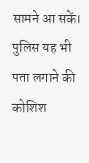सामने आ सकें। पुलिस यह भी पता लगाने की कोशिश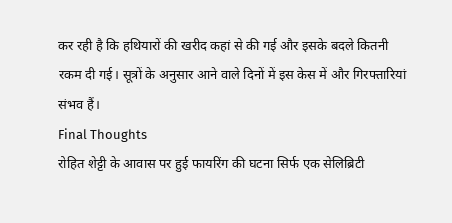कर रही है कि हथियारों की खरीद कहां से की गई और इसके बदले कितनी रकम दी गई। सूत्रों के अनुसार आने वाले दिनों में इस केस में और गिरफ्तारियां संभव हैं।
Final Thoughts
रोहित शेट्टी के आवास पर हुई फायरिंग की घटना सिर्फ एक सेलिब्रिटी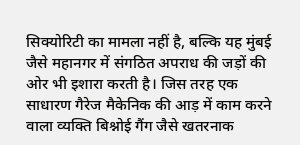सिक्योरिटी का मामला नहीं है, बल्कि यह मुंबई जैसे महानगर में संगठित अपराध की जड़ों की ओर भी इशारा करती है। जिस तरह एक साधारण गैरेज मैकेनिक की आड़ में काम करने वाला व्यक्ति बिश्नोई गैंग जैसे खतरनाक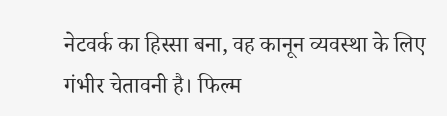नेटवर्क का हिस्सा बना, वह कानून व्यवस्था के लिए गंभीर चेतावनी है। फिल्म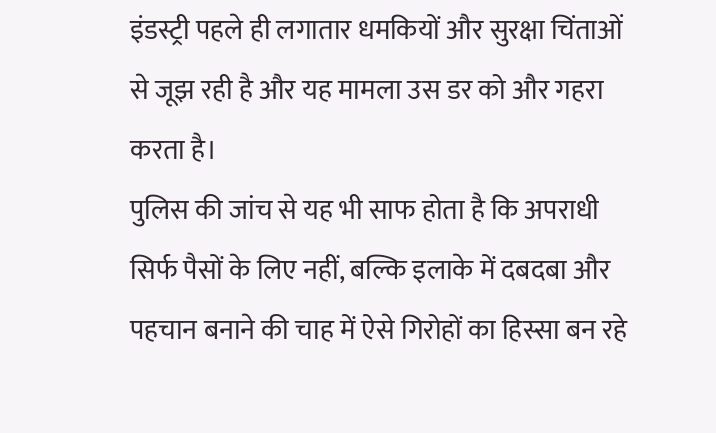इंडस्ट्री पहले ही लगातार धमकियों और सुरक्षा चिंताओं से जूझ रही है और यह मामला उस डर को और गहरा करता है।
पुलिस की जांच से यह भी साफ होता है कि अपराधी सिर्फ पैसों के लिए नहीं, बल्कि इलाके में दबदबा और पहचान बनाने की चाह में ऐसे गिरोहों का हिस्सा बन रहे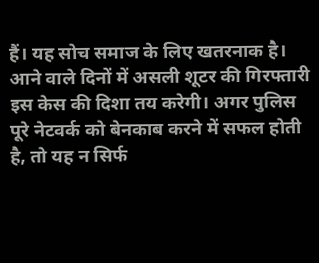हैं। यह सोच समाज के लिए खतरनाक है। आने वाले दिनों में असली शूटर की गिरफ्तारी इस केस की दिशा तय करेगी। अगर पुलिस पूरे नेटवर्क को बेनकाब करने में सफल होती है, तो यह न सिर्फ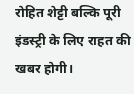रोहित शेट्टी बल्कि पूरी इंडस्ट्री के लिए राहत की खबर होगी।